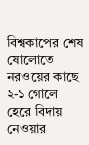বিশ্বকাপের শেষ ষোলোতে নরওয়ের কাছে ২-১ গোলে হেরে বিদায় নেওয়ার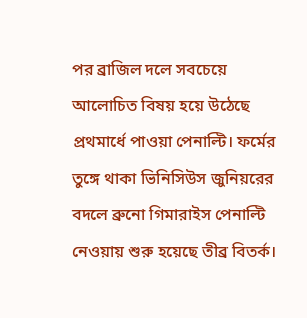পর ব্রাজিল দলে সবচেয়ে আলোচিত বিষয় হয়ে উঠেছে প্রথমার্ধে পাওয়া পেনাল্টি। ফর্মের তুঙ্গে থাকা ভিনিসিউস জুনিয়রের বদলে ব্রুনো গিমারাইস পেনাল্টি নেওয়ায় শুরু হয়েছে তীব্র বিতর্ক।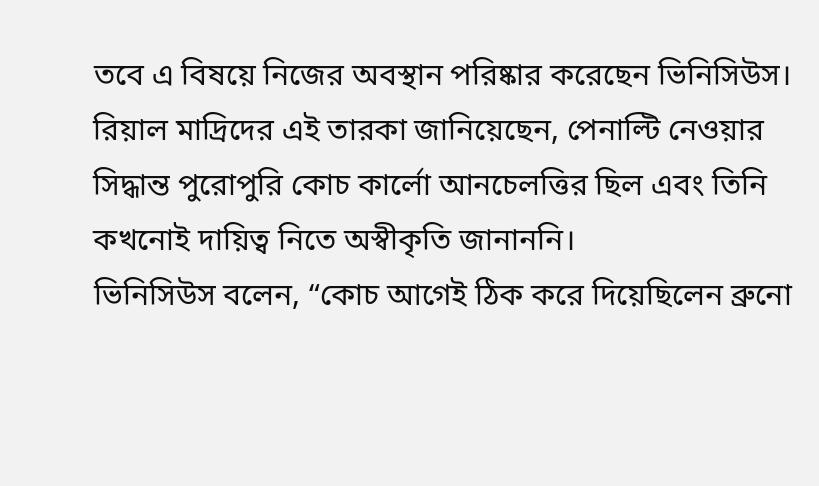তবে এ বিষয়ে নিজের অবস্থান পরিষ্কার করেছেন ভিনিসিউস।
রিয়াল মাদ্রিদের এই তারকা জানিয়েছেন, পেনাল্টি নেওয়ার সিদ্ধান্ত পুরোপুরি কোচ কার্লো আনচেলত্তির ছিল এবং তিনি কখনোই দায়িত্ব নিতে অস্বীকৃতি জানাননি।
ভিনিসিউস বলেন, “কোচ আগেই ঠিক করে দিয়েছিলেন ব্রুনো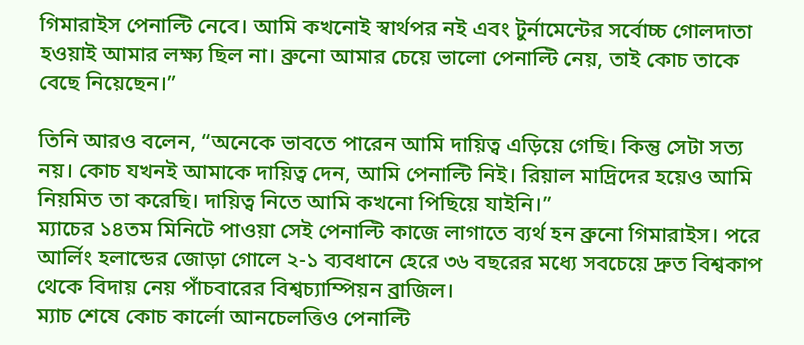গিমারাইস পেনাল্টি নেবে। আমি কখনোই স্বার্থপর নই এবং টুর্নামেন্টের সর্বোচ্চ গোলদাতা হওয়াই আমার লক্ষ্য ছিল না। ব্রুনো আমার চেয়ে ভালো পেনাল্টি নেয়, তাই কোচ তাকে বেছে নিয়েছেন।”

তিনি আরও বলেন, “অনেকে ভাবতে পারেন আমি দায়িত্ব এড়িয়ে গেছি। কিন্তু সেটা সত্য নয়। কোচ যখনই আমাকে দায়িত্ব দেন, আমি পেনাল্টি নিই। রিয়াল মাদ্রিদের হয়েও আমি নিয়মিত তা করেছি। দায়িত্ব নিতে আমি কখনো পিছিয়ে যাইনি।”
ম্যাচের ১৪তম মিনিটে পাওয়া সেই পেনাল্টি কাজে লাগাতে ব্যর্থ হন ব্রুনো গিমারাইস। পরে আর্লিং হলান্ডের জোড়া গোলে ২-১ ব্যবধানে হেরে ৩৬ বছরের মধ্যে সবচেয়ে দ্রুত বিশ্বকাপ থেকে বিদায় নেয় পাঁচবারের বিশ্বচ্যাম্পিয়ন ব্রাজিল।
ম্যাচ শেষে কোচ কার্লো আনচেলত্তিও পেনাল্টি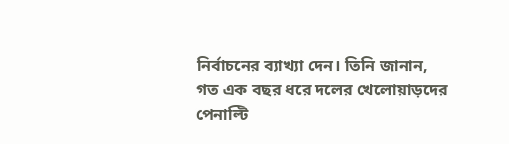নির্বাচনের ব্যাখ্যা দেন। তিনি জানান, গত এক বছর ধরে দলের খেলোয়াড়দের পেনাল্টি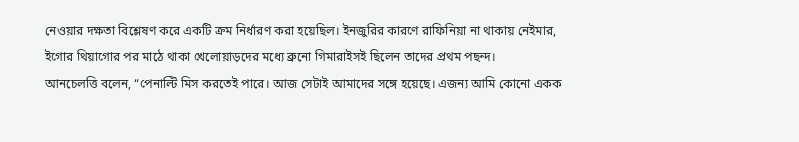নেওয়ার দক্ষতা বিশ্লেষণ করে একটি ক্রম নির্ধারণ করা হয়েছিল। ইনজুরির কারণে রাফিনিয়া না থাকায় নেইমার, ইগোর থিয়াগোর পর মাঠে থাকা খেলোয়াড়দের মধ্যে ব্রুনো গিমারাইসই ছিলেন তাদের প্রথম পছন্দ।
আনচেলত্তি বলেন, “পেনাল্টি মিস করতেই পারে। আজ সেটাই আমাদের সঙ্গে হয়েছে। এজন্য আমি কোনো একক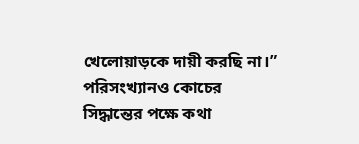খেলোয়াড়কে দায়ী করছি না।”
পরিসংখ্যানও কোচের সিদ্ধান্তের পক্ষে কথা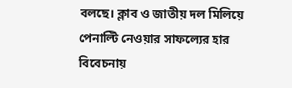বলছে। ক্লাব ও জাতীয় দল মিলিয়ে পেনাল্টি নেওয়ার সাফল্যের হার বিবেচনায়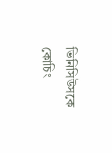ভিনিসিউসকে কোচিং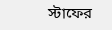স্টাফের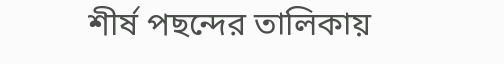শীর্ষ পছন্দের তালিকায়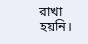রাখা হয়নি।